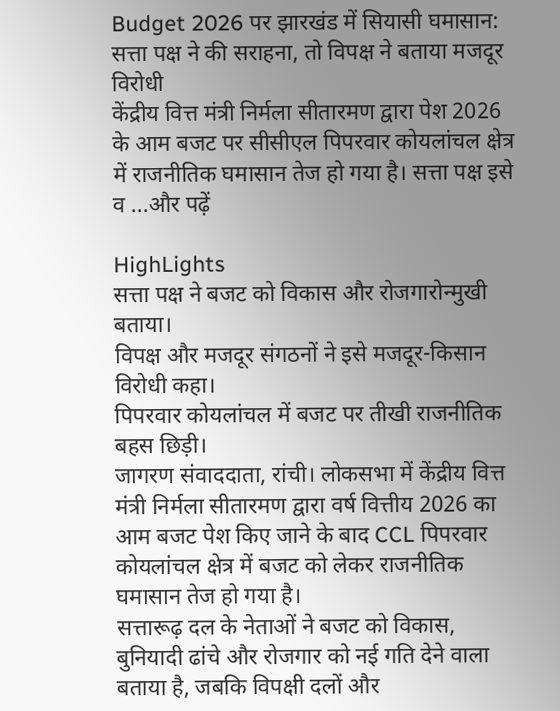Budget 2026 पर झारखंड में सियासी घमासान: सत्ता पक्ष ने की सराहना, तो विपक्ष ने बताया मजदूर विरोधी
केंद्रीय वित्त मंत्री निर्मला सीतारमण द्वारा पेश 2026 के आम बजट पर सीसीएल पिपरवार कोयलांचल क्षेत्र में राजनीतिक घमासान तेज हो गया है। सत्ता पक्ष इसे व ...और पढ़ें

HighLights
सत्ता पक्ष ने बजट को विकास और रोजगारोन्मुखी बताया।
विपक्ष और मजदूर संगठनों ने इसे मजदूर-किसान विरोधी कहा।
पिपरवार कोयलांचल में बजट पर तीखी राजनीतिक बहस छिड़ी।
जागरण संवाददाता, रांची। लोकसभा में केंद्रीय वित्त मंत्री निर्मला सीतारमण द्वारा वर्ष वित्तीय 2026 का आम बजट पेश किए जाने के बाद CCL पिपरवार कोयलांचल क्षेत्र में बजट को लेकर राजनीतिक घमासान तेज हो गया है।
सत्तारूढ़ दल के नेताओं ने बजट को विकास, बुनियादी ढांचे और रोजगार को नई गति देने वाला बताया है, जबकि विपक्षी दलों और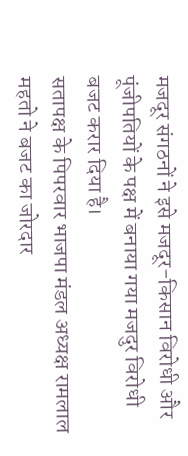मजदूर संगठनों ने इसे मजदूर-किसान विरोधी और पूंजीपतियों के पक्ष में बनाया गया मजदुर विरोधी बजट करार दिया है।
सतापक्ष के पिपरवार भाजपा मंडल अध्यक्ष रामलाल महतो ने बजट का जोरदार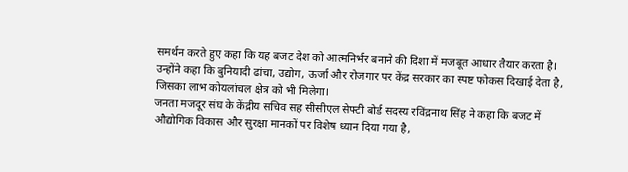समर्थन करते हुए कहा कि यह बजट देश को आत्मनिर्भर बनाने की दिशा में मजबूत आधार तैयार करता है।
उन्होंने कहा कि बुनियादी ढांचा, उद्योग, ऊर्जा और रोजगार पर केंद्र सरकार का स्पष्ट फोकस दिखाई देता है, जिसका लाभ कोयलांचल क्षेत्र को भी मिलेगा।
जनता मजदूर संघ के केंद्रीय सचिव सह सीसीएल सेफ्टी बोर्ड सदस्य रविंद्रनाथ सिंह ने कहा कि बजट में औद्योगिक विकास और सुरक्षा मानकों पर विशेष ध्यान दिया गया है,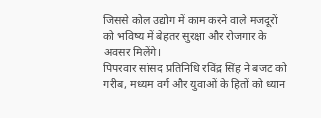जिससे कोल उद्योग में काम करने वाले मजदूरों को भविष्य में बेहतर सुरक्षा और रोजगार के अवसर मिलेंगे।
पिपरवार सांसद प्रतिनिधि रविंद्र सिंह ने बजट को गरीब, मध्यम वर्ग और युवाओं के हितों को ध्यान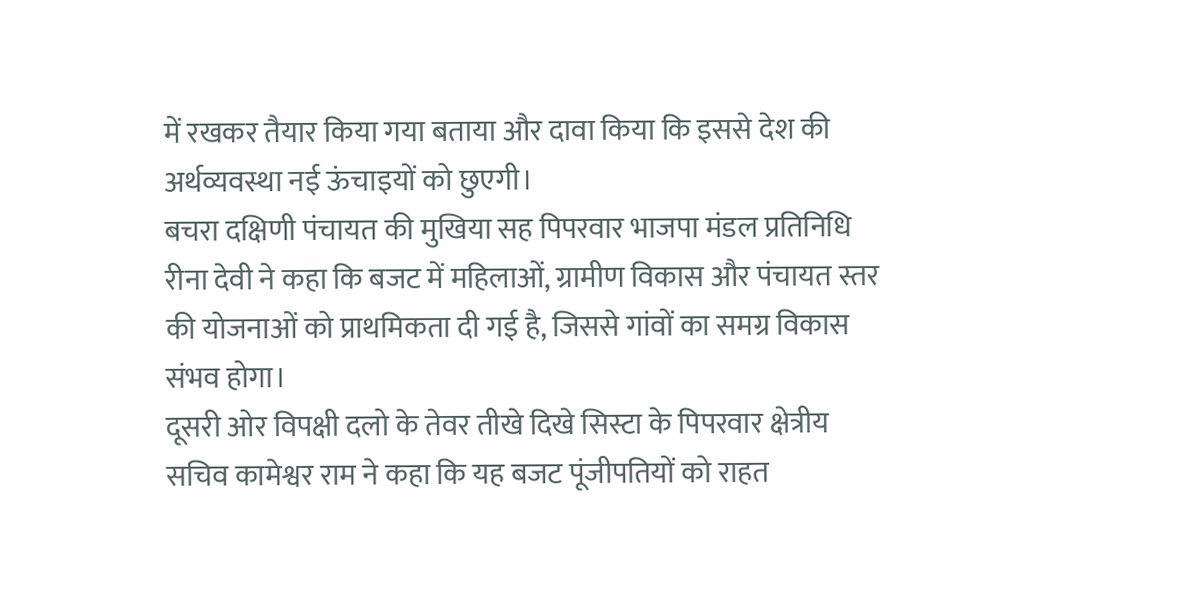में रखकर तैयार किया गया बताया और दावा किया कि इससे देश की अर्थव्यवस्था नई ऊंचाइयों को छुएगी।
बचरा दक्षिणी पंचायत की मुखिया सह पिपरवार भाजपा मंडल प्रतिनिधि रीना देवी ने कहा कि बजट में महिलाओं, ग्रामीण विकास और पंचायत स्तर की योजनाओं को प्राथमिकता दी गई है, जिससे गांवों का समग्र विकास संभव होगा।
दूसरी ओर विपक्षी दलो के तेवर तीखे दिखे सिस्टा के पिपरवार क्षेत्रीय सचिव कामेश्वर राम ने कहा कि यह बजट पूंजीपतियों को राहत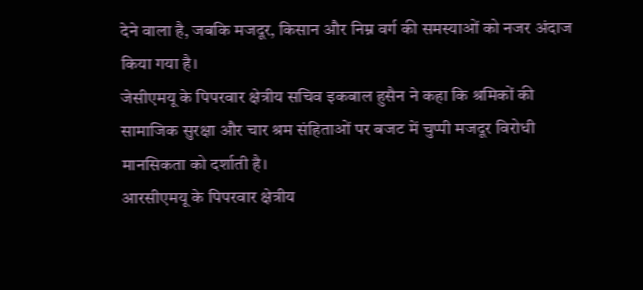देने वाला है, जबकि मजदूर, किसान और निम्न वर्ग की समस्याओं को नजर अंदाज किया गया है।
जेसीएमयू के पिपरवार क्षेत्रीय सचिव इकबाल हुसैन ने कहा कि श्रमिकों की सामाजिक सुरक्षा और चार श्रम संहिताओं पर बजट में चुप्पी मजदूर विरोधी मानसिकता को दर्शाती है।
आरसीएमयू के पिपरवार क्षेत्रीय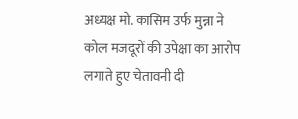अध्यक्ष मो. कासिम उर्फ मुन्ना ने कोल मजदूरों की उपेक्षा का आरोप लगाते हुए चेतावनी दी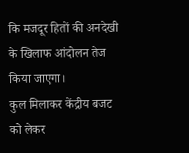कि मजदूर हितों की अनदेखी के खिलाफ आंदोलन तेज किया जाएगा।
कुल मिलाकर केंद्रीय बजट को लेकर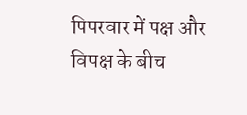पिपरवार में पक्ष और विपक्ष के बीच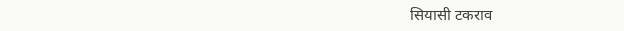सियासी टकराव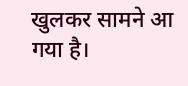खुलकर सामने आ गया है।